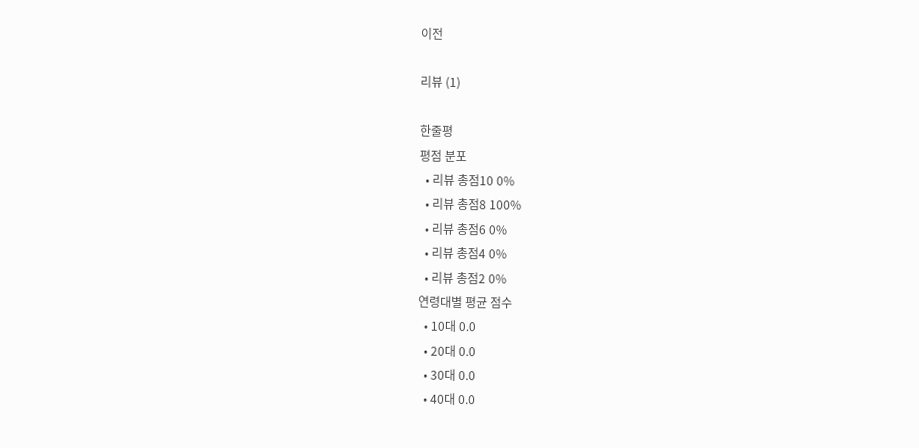이전

리뷰 (1)

한줄평
평점 분포
  • 리뷰 총점10 0%
  • 리뷰 총점8 100%
  • 리뷰 총점6 0%
  • 리뷰 총점4 0%
  • 리뷰 총점2 0%
연령대별 평균 점수
  • 10대 0.0
  • 20대 0.0
  • 30대 0.0
  • 40대 0.0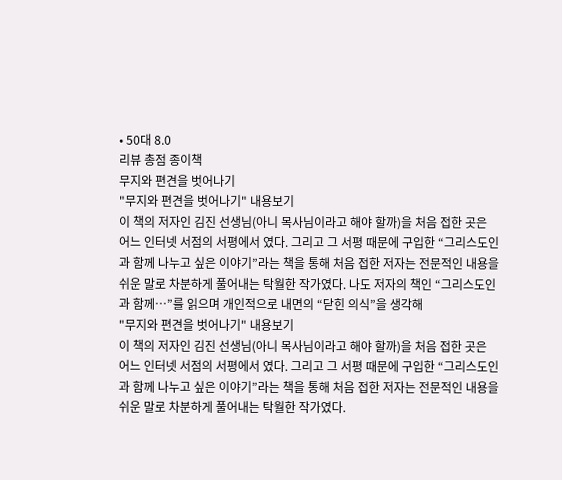• 50대 8.0
리뷰 총점 종이책
무지와 편견을 벗어나기
"무지와 편견을 벗어나기" 내용보기
이 책의 저자인 김진 선생님(아니 목사님이라고 해야 할까)을 처음 접한 곳은 어느 인터넷 서점의 서평에서 였다. 그리고 그 서평 때문에 구입한 “그리스도인과 함께 나누고 싶은 이야기”라는 책을 통해 처음 접한 저자는 전문적인 내용을 쉬운 말로 차분하게 풀어내는 탁월한 작가였다. 나도 저자의 책인 “그리스도인과 함께…”를 읽으며 개인적으로 내면의 “닫힌 의식”을 생각해
"무지와 편견을 벗어나기" 내용보기
이 책의 저자인 김진 선생님(아니 목사님이라고 해야 할까)을 처음 접한 곳은 어느 인터넷 서점의 서평에서 였다. 그리고 그 서평 때문에 구입한 “그리스도인과 함께 나누고 싶은 이야기”라는 책을 통해 처음 접한 저자는 전문적인 내용을 쉬운 말로 차분하게 풀어내는 탁월한 작가였다.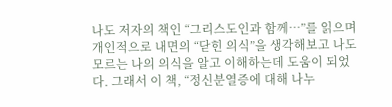나도 저자의 책인 “그리스도인과 함께…”를 읽으며 개인적으로 내면의 “닫힌 의식”을 생각해보고 나도 모르는 나의 의식을 알고 이해하는데 도움이 되었다. 그래서 이 책, “정신분열증에 대해 나누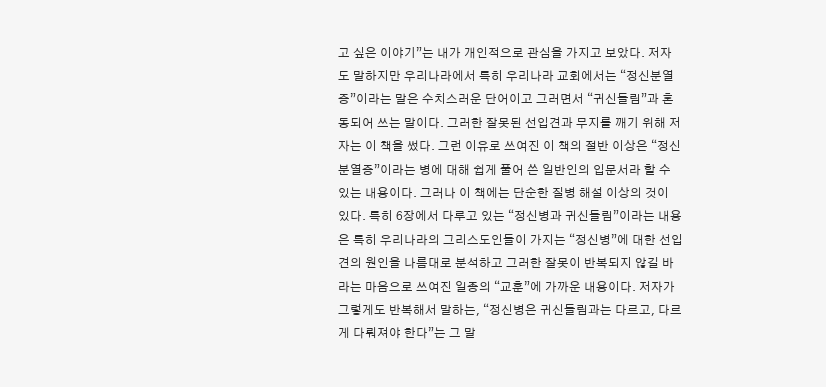고 싶은 이야기”는 내가 개인적으로 관심을 가지고 보았다. 저자도 말하지만 우리나라에서 특히 우리나라 교회에서는 “정신분열증”이라는 말은 수치스러운 단어이고 그러면서 “귀신들림”과 혼동되어 쓰는 말이다. 그러한 잘못된 선입견과 무지를 깨기 위해 저자는 이 책을 썼다. 그런 이유로 쓰여진 이 책의 절반 이상은 “정신분열증”이라는 병에 대해 쉽게 풀어 쓴 일반인의 입문서라 할 수 있는 내용이다. 그러나 이 책에는 단순한 질병 해설 이상의 것이 있다. 특히 6장에서 다루고 있는 “정신병과 귀신들림”이라는 내용은 특히 우리나라의 그리스도인들이 가지는 “정신병”에 대한 선입견의 원인을 나름대로 분석하고 그러한 잘못이 반복되지 않길 바라는 마음으로 쓰여진 일종의 “교훈”에 가까운 내용이다. 저자가 그렇게도 반복해서 말하는, “정신병은 귀신들림과는 다르고, 다르게 다뤄져야 한다”는 그 말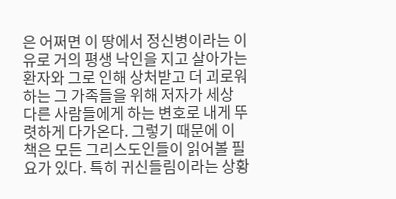은 어쩌면 이 땅에서 정신병이라는 이유로 거의 평생 낙인을 지고 살아가는 환자와 그로 인해 상처받고 더 괴로워하는 그 가족들을 위해 저자가 세상 다른 사람들에게 하는 변호로 내게 뚜렷하게 다가온다. 그렇기 때문에 이 책은 모든 그리스도인들이 읽어볼 필요가 있다. 특히 귀신들림이라는 상황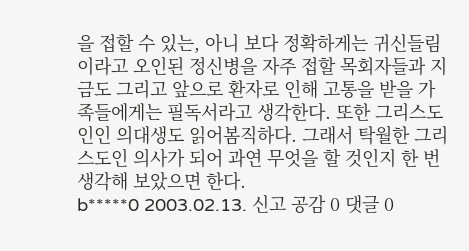을 접할 수 있는, 아니 보다 정확하게는 귀신들림이라고 오인된 정신병을 자주 접할 목회자들과 지금도 그리고 앞으로 환자로 인해 고통을 받을 가족들에게는 필독서라고 생각한다. 또한 그리스도인인 의대생도 읽어봄직하다. 그래서 탁월한 그리스도인 의사가 되어 과연 무엇을 할 것인지 한 번 생각해 보았으면 한다.
b*****0 2003.02.13. 신고 공감 0 댓글 0